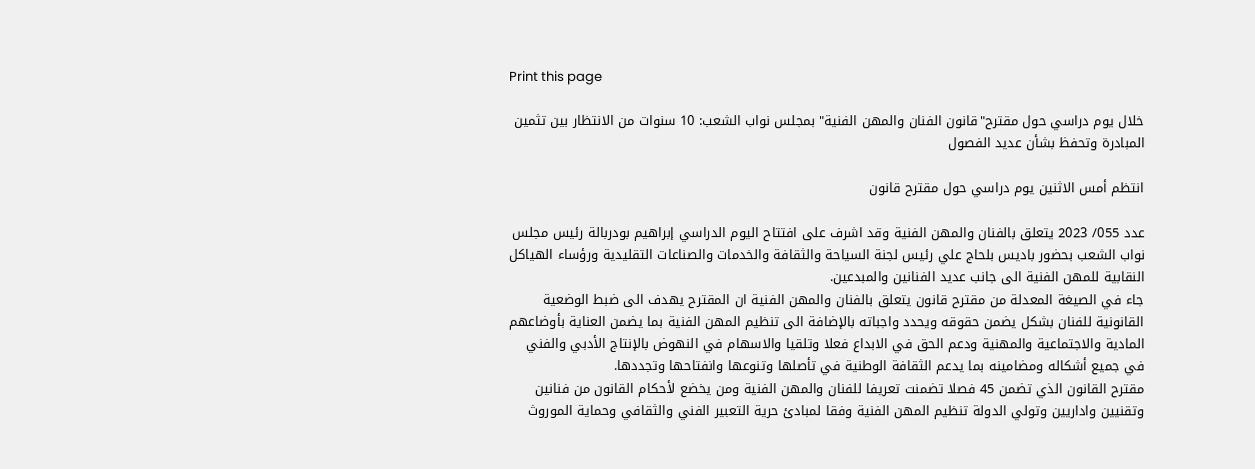Print this page

خلال يوم دراسي حول مقترح"قانون الفنان والمهن الفنية" بمجلس نواب الشعب: 10 سنوات من الانتظار بين تثمين المبادرة وتحفظ بشأن عديد الفصول

انتظم أمس الاثنين يوم دراسي حول مقترح قانون

عدد 055/ 2023 يتعلق بالفنان والمهن الفنية وقد اشرف على افتتاح اليوم الدراسي إبراهيم بودربالة رئيس مجلس نواب الشعب بحضور باديس بلحاج علي رئيس لجنة السياحة والثقافة والخدمات والصناعات التقليدية ورؤساء الهياكل النقابية للمهن الفنية الى جانب عديد الفنانين والمبدعين.
جاء في الصيغة المعدلة من مقترح قانون يتعلق بالفنان والمهن الفنية ان المقترح يهدف الى ضبط الوضعية القانونية للفنان بشكل يضمن حقوقه ويحدد واجباته بالإضافة الى تنظيم المهن الفنية بما يضمن العناية بأوضاعهم المادية والاجتماعية والمهنية ودعم الحق في الابداع فعلا وتلقيا والاسهام في النهوض بالإنتاج الأدبي والفني في جميع أشكاله ومضامينه بما يدعم الثقافة الوطنية في تأصلها وتنوعها وانفتاحها وتجددها.
مقترح القانون الذي تضمن 45 فصلا تضمنت تعريفا للفنان والمهن الفنية ومن يخضع لأحكام القانون من فنانين وتقنيين واداريين وتولي الدولة تنظيم المهن الفنية وفقا لمبادئ حرية التعبير الفني والثقافي وحماية الموروث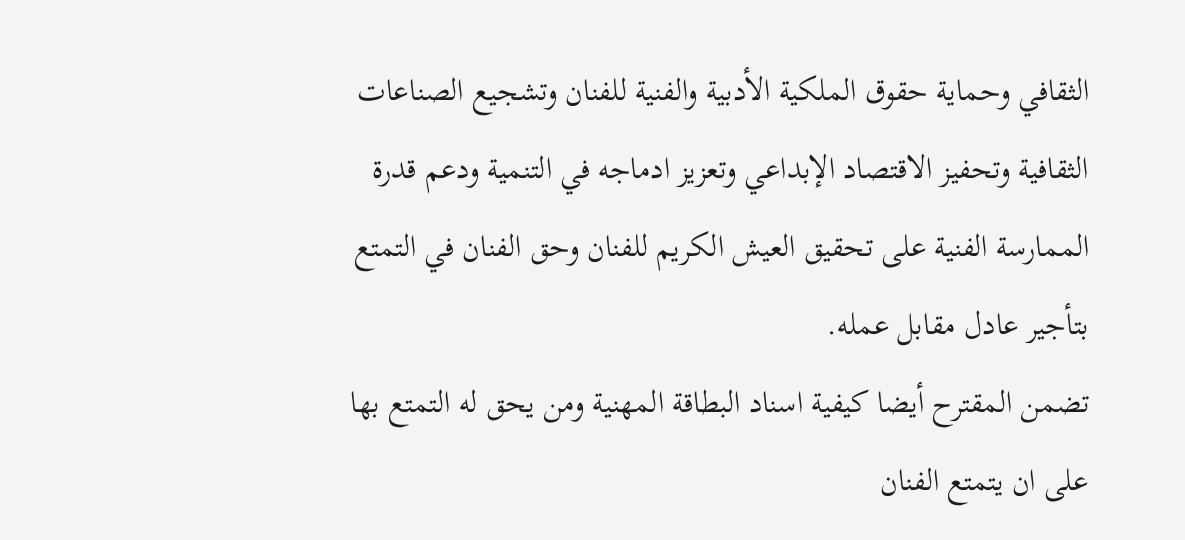الثقافي وحماية حقوق الملكية الأدبية والفنية للفنان وتشجيع الصناعات الثقافية وتحفيز الاقتصاد الإبداعي وتعزيز ادماجه في التنمية ودعم قدرة الممارسة الفنية على تحقيق العيش الكريم للفنان وحق الفنان في التمتع بتأجير عادل مقابل عمله.
تضمن المقترح أيضا كيفية اسناد البطاقة المهنية ومن يحق له التمتع بها على ان يتمتع الفنان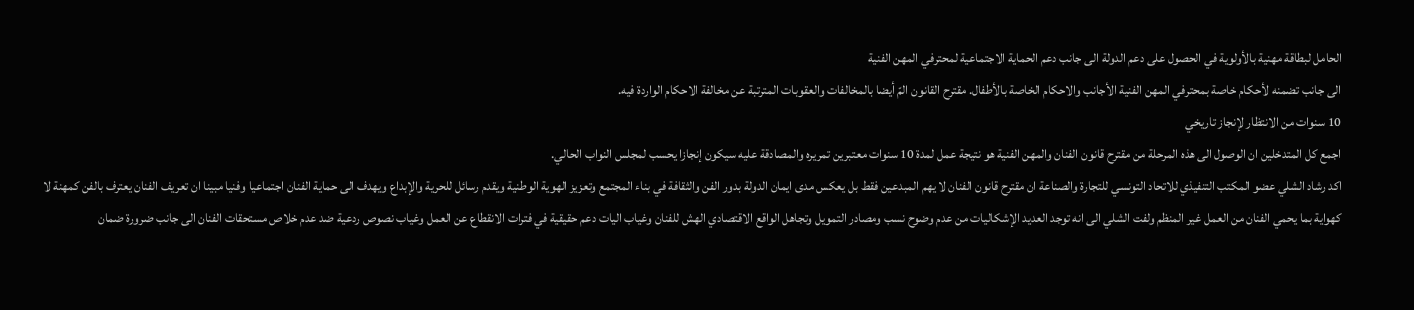الحامل لبطاقة مهنية بالأولوية في الحصول على دعم الدولة الى جانب دعم الحماية الاجتماعية لمحترفي المهن الفنية
الى جانب تضمنه لأحكام خاصة بمحترفي المهن الفنية الأجانب والاحكام الخاصة بالأطفال. مقترح القانون المّ أيضا بالمخالفات والعقوبات المترتبة عن مخالفة الاحكام الواردة فيه.
10 سنوات من الانتظار لإنجاز تاريخي
اجمع كل المتدخلين ان الوصول الى هذه المرحلة من مقترح قانون الفنان والمهن الفنية هو نتيجة عمل لمدة 10 سنوات معتبرين تمريره والمصادقة عليه سيكون إنجازا يحسب لمجلس النواب الحالي.
اكد رشاد الشلي عضو المكتب التنفيذي للاتحاد التونسي للتجارة والصناعة ان مقترح قانون الفنان لا يهم المبدعين فقط بل يعكس مدى ايمان الدولة بدور الفن والثقافة في بناء المجتمع وتعزيز الهوية الوطنية ويقدم رسائل للحرية والإبداع ويهدف الى حماية الفنان اجتماعيا وفنيا مبينا ان تعريف الفنان يعترف بالفن كمهنة لا كهواية بما يحمي الفنان من العمل غير المنظم ولفت الشلي الى انه توجد العديد الإشكاليات من عدم وضوح نسب ومصادر التمويل وتجاهل الواقع الاقتصادي الهش للفنان وغياب اليات دعم حقيقية في فترات الانقطاع عن العمل وغياب نصوص ردعية ضد عدم خلاص مستحقات الفنان الى جانب ضرورة ضمان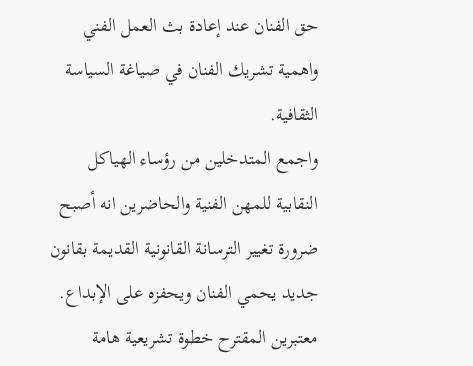حق الفنان عند إعادة بث العمل الفني واهمية تشريك الفنان في صياغة السياسة الثقافية.
واجمع المتدخلين من رؤساء الهياكل النقابية للمهن الفنية والحاضرين انه أصبح ضرورة تغيير الترسانة القانونية القديمة بقانون جديد يحمي الفنان ويحفزه على الإبداع. معتبرين المقترح خطوة تشريعية هامة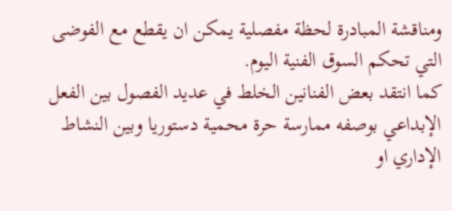ومناقشة المبادرة لحظة مفصلية يمكن ان يقطع مع الفوضى التي تحكم السوق الفنية اليوم.
كما انتقد بعض الفنانين الخلط في عديد الفصول بين الفعل الإبداعي بوصفه ممارسة حرة محمية دستوريا وبين النشاط الإداري او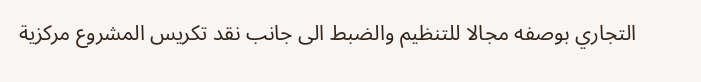التجاري بوصفه مجالا للتنظيم والضبط الى جانب نقد تكريس المشروع مركزية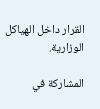القرار داخل الهياكل الوزارية.

المشاركة في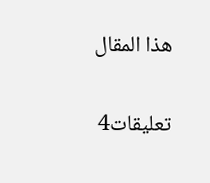هذا المقال

تعليقات4